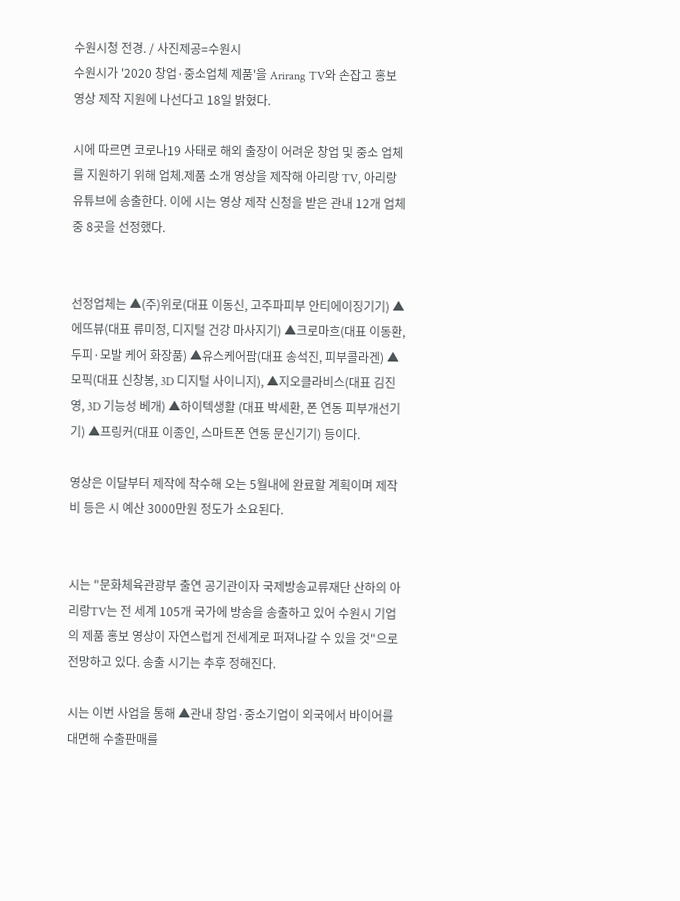수원시청 전경. / 사진제공=수원시
수원시가 '2020 창업·중소업체 제품'을 Arirang TV와 손잡고 홍보 영상 제작 지원에 나선다고 18일 밝혔다.

시에 따르면 코로나19 사태로 해외 출장이 어려운 창업 및 중소 업체를 지원하기 위해 업체.제품 소개 영상을 제작해 아리랑 TV, 아리랑 유튜브에 송출한다. 이에 시는 영상 제작 신청을 받은 관내 12개 업체 중 8곳을 선정했다.


선정업체는 ▲(주)위로(대표 이동신, 고주파피부 안티에이징기기) ▲에뜨뷰(대표 류미정, 디지털 건강 마사지기) ▲크로마흐(대표 이동환, 두피·모발 케어 화장품) ▲유스케어팜(대표 송석진, 피부콜라겐) ▲모픽(대표 신창봉, 3D 디지털 사이니지), ▲지오클라비스(대표 김진영, 3D 기능성 베개) ▲하이텍생활 (대표 박세환, 폰 연동 피부개선기기) ▲프링커(대표 이종인, 스마트폰 연동 문신기기) 등이다.

영상은 이달부터 제작에 착수해 오는 5월내에 완료할 계획이며 제작비 등은 시 예산 3000만원 정도가 소요된다.


시는 "문화체육관광부 출연 공기관이자 국제방송교류재단 산하의 아리랑TV는 전 세계 105개 국가에 방송을 송출하고 있어 수원시 기업의 제품 홍보 영상이 자연스럽게 전세계로 퍼져나갈 수 있을 것"으로 전망하고 있다. 송출 시기는 추후 정해진다.

시는 이번 사업을 통해 ▲관내 창업·중소기업이 외국에서 바이어를 대면해 수출판매를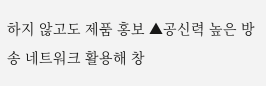하지 않고도 제품 홍보 ▲공신력 높은 방송 네트워크 활용해 창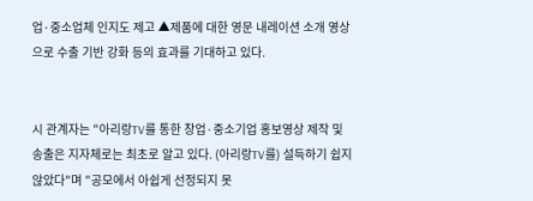업·중소업체 인지도 제고 ▲제품에 대한 영문 내레이션 소개 영상으로 수출 기반 강화 등의 효과를 기대하고 있다.


시 관계자는 "아리랑TV를 통한 창업·중소기업 홍보영상 제작 및 송출은 지자체로는 최초로 알고 있다. (아리랑TV를) 설득하기 쉽지 않았다"며 "공모에서 아쉽게 선정되지 못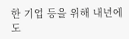한 기업 등을 위해 내년에도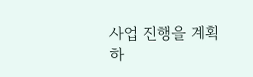사업 진행을 계획하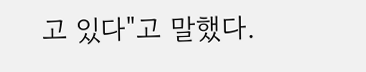고 있다"고 말했다.